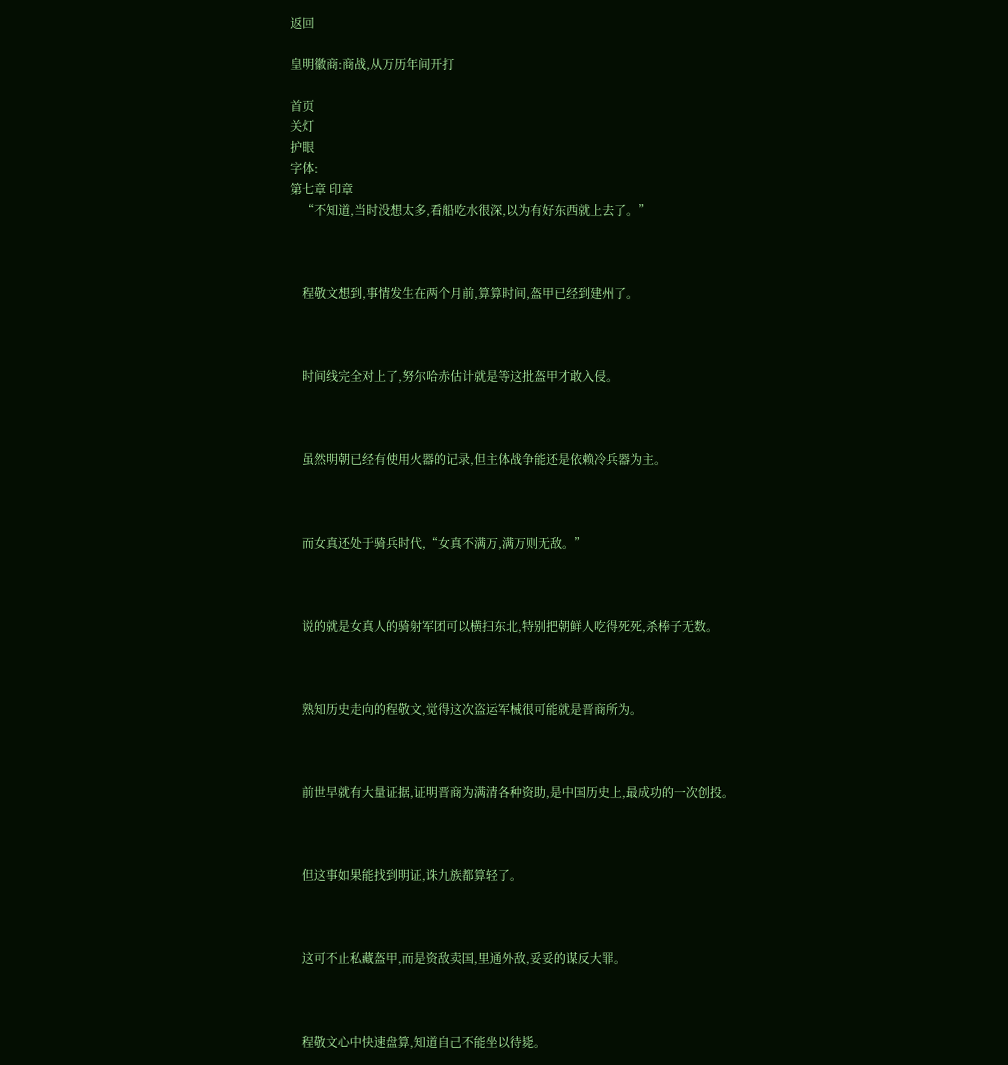返回

皇明徽商:商战,从万历年间开打

首页
关灯
护眼
字体:
第七章 印章
    “不知道,当时没想太多,看船吃水很深,以为有好东西就上去了。”



    程敬文想到,事情发生在两个月前,算算时间,盔甲已经到建州了。



    时间线完全对上了,努尔哈赤估计就是等这批盔甲才敢入侵。



    虽然明朝已经有使用火器的记录,但主体战争能还是依赖冷兵器为主。



    而女真还处于骑兵时代,“女真不满万,满万则无敌。”



    说的就是女真人的骑射军团可以横扫东北,特别把朝鲜人吃得死死,杀棒子无数。



    熟知历史走向的程敬文,觉得这次盗运军械很可能就是晋商所为。



    前世早就有大量证据,证明晋商为满清各种资助,是中国历史上,最成功的一次创投。



    但这事如果能找到明证,诛九族都算轻了。



    这可不止私藏盔甲,而是资敌卖国,里通外敌,妥妥的谋反大罪。



    程敬文心中快速盘算,知道自己不能坐以待毙。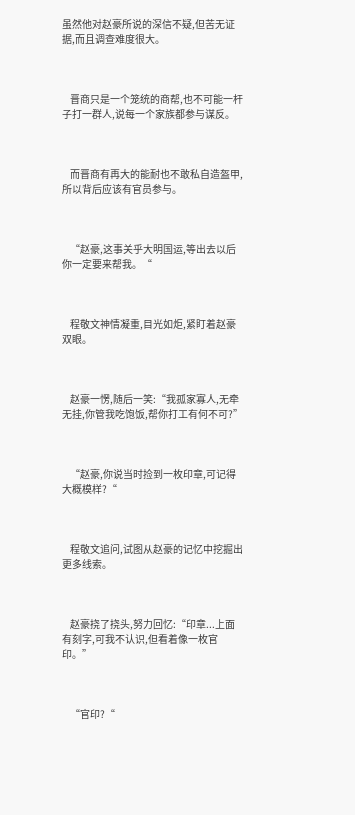虽然他对赵豪所说的深信不疑,但苦无证据,而且调查难度很大。



    晋商只是一个笼统的商帮,也不可能一杆子打一群人,说每一个家族都参与谋反。



    而晋商有再大的能耐也不敢私自造盔甲,所以背后应该有官员参与。



    “赵豪,这事关乎大明国运,等出去以后你一定要来帮我。“



    程敬文神情凝重,目光如炬,紧盯着赵豪双眼。



    赵豪一愣,随后一笑:“我孤家寡人,无牵无挂,你管我吃饱饭,帮你打工有何不可?”



    “赵豪,你说当时捡到一枚印章,可记得大概模样?“



    程敬文追问,试图从赵豪的记忆中挖掘出更多线索。



    赵豪挠了挠头,努力回忆:“印章...上面有刻字,可我不认识,但看着像一枚官印。”



    “官印?“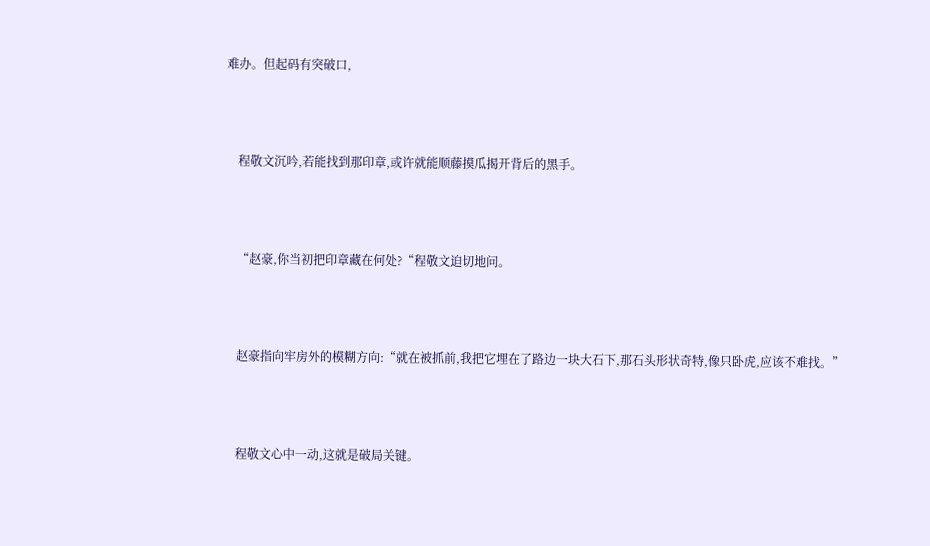难办。但起码有突破口,



    程敬文沉吟,若能找到那印章,或许就能顺藤摸瓜揭开背后的黑手。



    “赵豪,你当初把印章藏在何处?“程敬文迫切地问。



    赵豪指向牢房外的模糊方向:“就在被抓前,我把它埋在了路边一块大石下,那石头形状奇特,像只卧虎,应该不难找。”



    程敬文心中一动,这就是破局关键。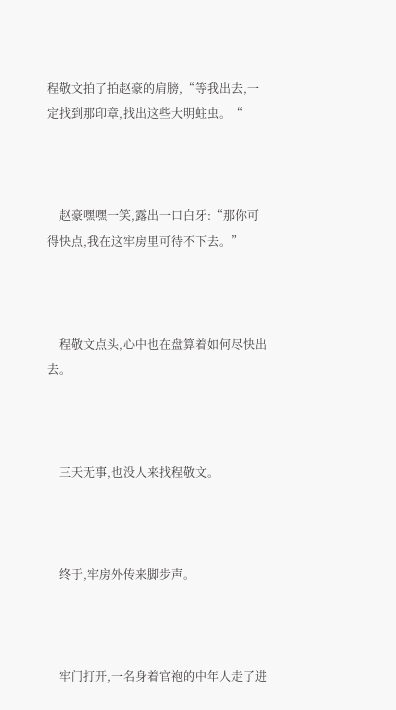程敬文拍了拍赵豪的肩膀,“等我出去,一定找到那印章,找出这些大明蛀虫。“



    赵豪嘿嘿一笑,露出一口白牙:“那你可得快点,我在这牢房里可待不下去。”



    程敬文点头,心中也在盘算着如何尽快出去。



    三天无事,也没人来找程敬文。



    终于,牢房外传来脚步声。



    牢门打开,一名身着官袍的中年人走了进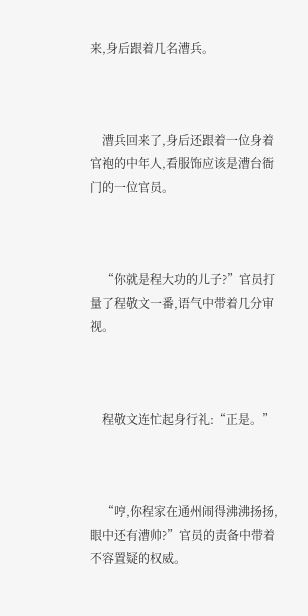来,身后跟着几名漕兵。



    漕兵回来了,身后还跟着一位身着官袍的中年人,看服饰应该是漕台衙门的一位官员。



    “你就是程大功的儿子?”官员打量了程敬文一番,语气中带着几分审视。



    程敬文连忙起身行礼:“正是。”



    “哼,你程家在通州闹得沸沸扬扬,眼中还有漕帅?”官员的责备中带着不容置疑的权威。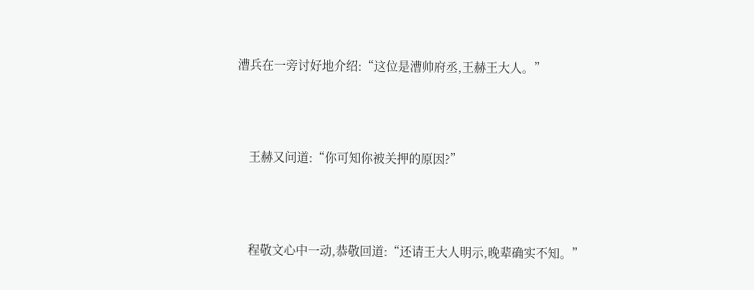漕兵在一旁讨好地介绍:“这位是漕帅府丞,王赫王大人。”



    王赫又问道:“你可知你被关押的原因?”



    程敬文心中一动,恭敬回道:“还请王大人明示,晚辈确实不知。”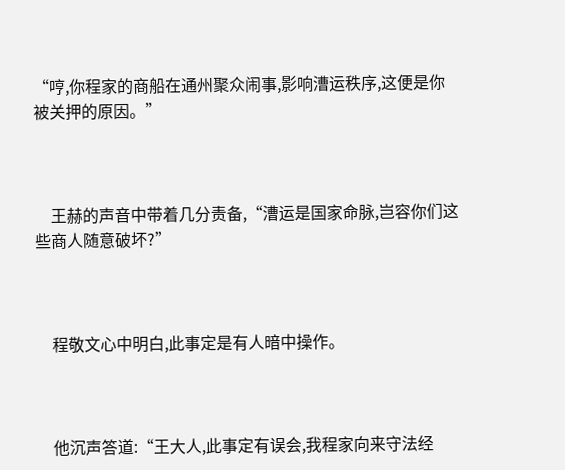“哼,你程家的商船在通州聚众闹事,影响漕运秩序,这便是你被关押的原因。”



    王赫的声音中带着几分责备,“漕运是国家命脉,岂容你们这些商人随意破坏?”



    程敬文心中明白,此事定是有人暗中操作。



    他沉声答道:“王大人,此事定有误会,我程家向来守法经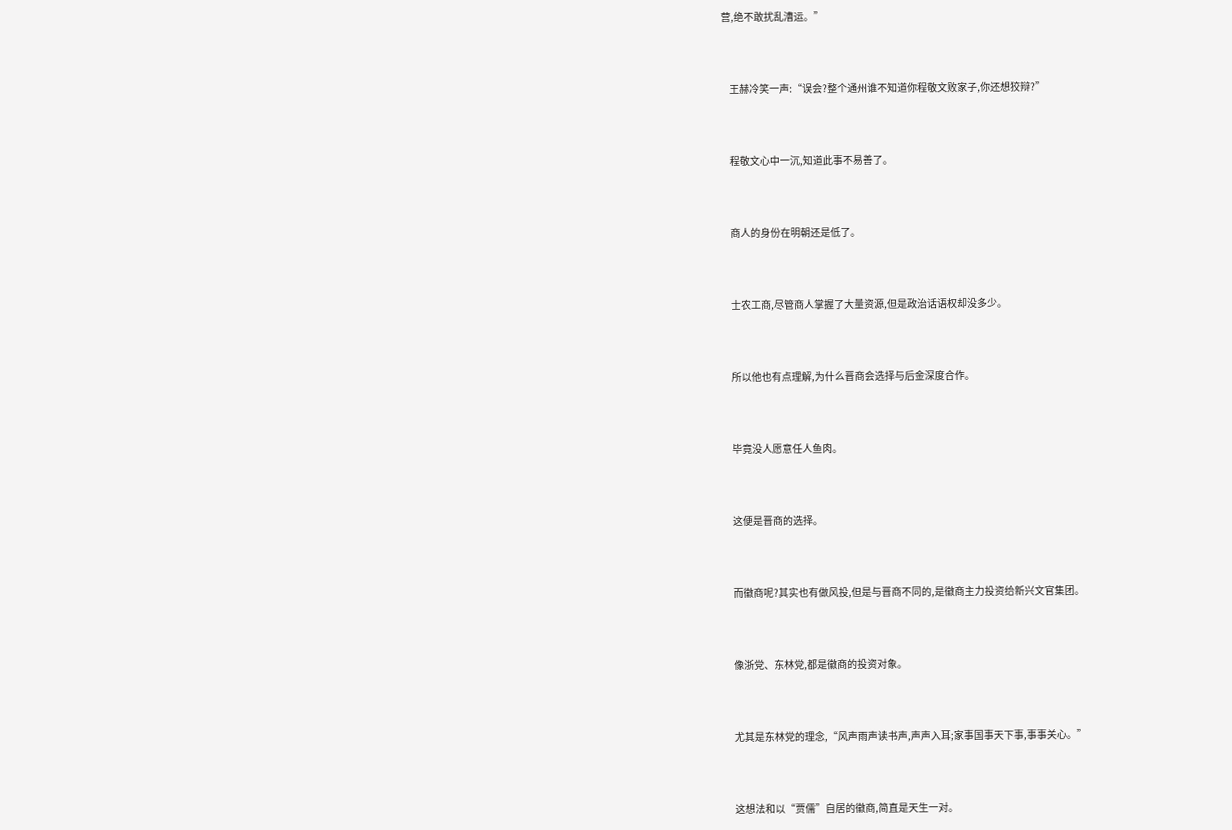营,绝不敢扰乱漕运。”



    王赫冷笑一声:“误会?整个通州谁不知道你程敬文败家子,你还想狡辩?”



    程敬文心中一沉,知道此事不易善了。



    商人的身份在明朝还是低了。



    士农工商,尽管商人掌握了大量资源,但是政治话语权却没多少。



    所以他也有点理解,为什么晋商会选择与后金深度合作。



    毕竟没人愿意任人鱼肉。



    这便是晋商的选择。



    而徽商呢?其实也有做风投,但是与晋商不同的,是徽商主力投资给新兴文官集团。



    像浙党、东林党,都是徽商的投资对象。



    尤其是东林党的理念,“风声雨声读书声,声声入耳;家事国事天下事,事事关心。”



    这想法和以“贾儒”自居的徽商,简直是天生一对。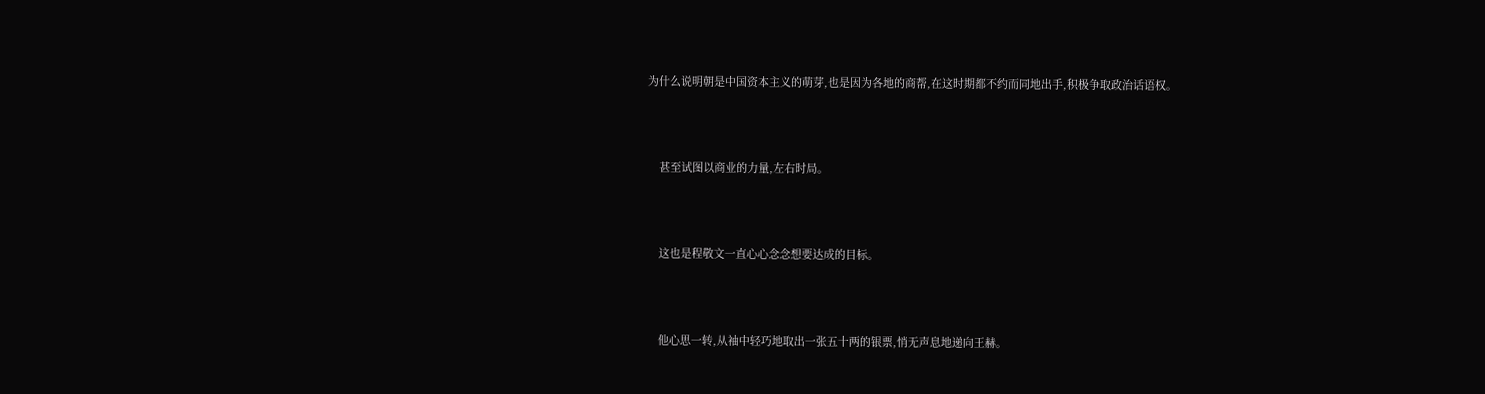为什么说明朝是中国资本主义的萌芽,也是因为各地的商帮,在这时期都不约而同地出手,积极争取政治话语权。



    甚至试图以商业的力量,左右时局。



    这也是程敬文一直心心念念想要达成的目标。



    他心思一转,从袖中轻巧地取出一张五十两的银票,悄无声息地递向王赫。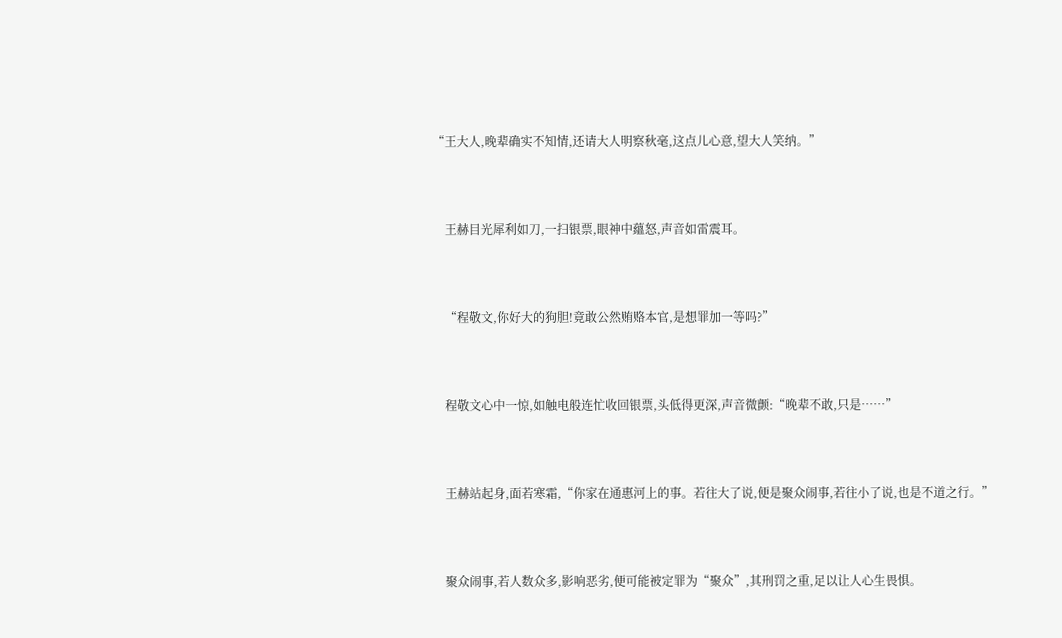“王大人,晚辈确实不知情,还请大人明察秋毫,这点儿心意,望大人笑纳。”



    王赫目光犀利如刀,一扫银票,眼神中蘊怒,声音如雷震耳。



    “程敬文,你好大的狗胆!竟敢公然贿赂本官,是想罪加一等吗?”



    程敬文心中一惊,如触电般连忙收回银票,头低得更深,声音微颤:“晚辈不敢,只是……”



    王赫站起身,面若寒霜,“你家在通惠河上的事。若往大了说,便是聚众闹事,若往小了说,也是不道之行。”



    聚众闹事,若人数众多,影响恶劣,便可能被定罪为“聚众”,其刑罚之重,足以让人心生畏惧。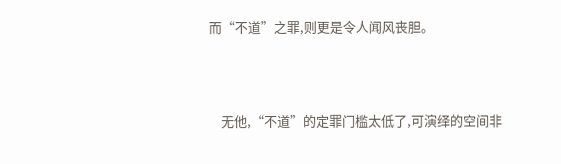而“不道”之罪,则更是令人闻风丧胆。



    无他,“不道”的定罪门槛太低了,可演绎的空间非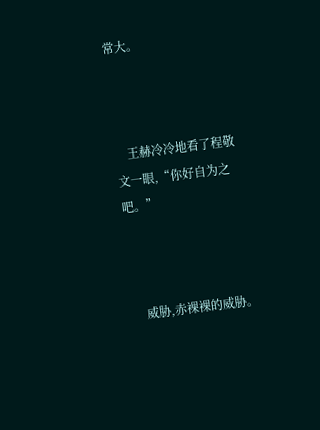常大。



    王赫冷冷地看了程敬文一眼,“你好自为之吧。”



    威胁,赤裸裸的威胁。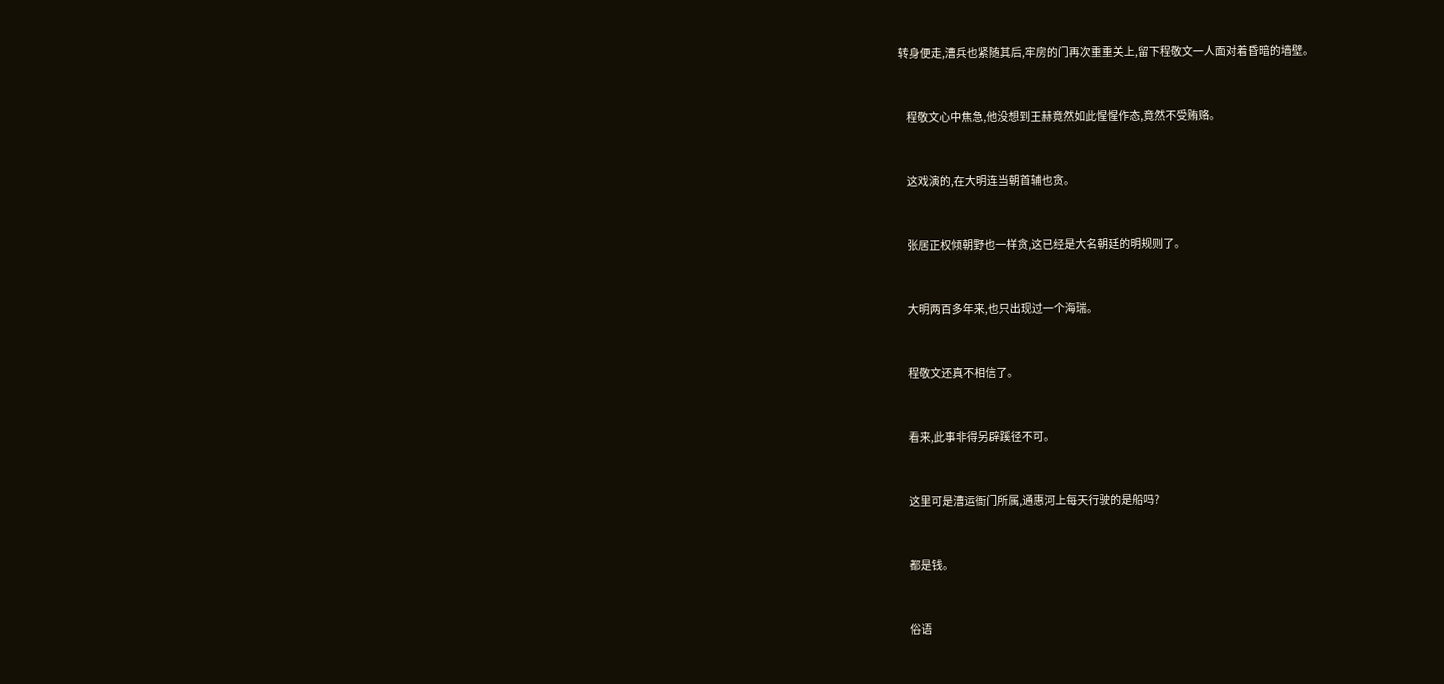转身便走,漕兵也紧随其后,牢房的门再次重重关上,留下程敬文一人面对着昏暗的墙壁。



    程敬文心中焦急,他没想到王赫竟然如此惺惺作态,竟然不受贿赂。



    这戏演的,在大明连当朝首辅也贪。



    张居正权倾朝野也一样贪,这已经是大名朝廷的明规则了。



    大明两百多年来,也只出现过一个海瑞。



    程敬文还真不相信了。



    看来,此事非得另辟蹊径不可。



    这里可是漕运衙门所属,通惠河上每天行驶的是船吗?



    都是钱。



    俗语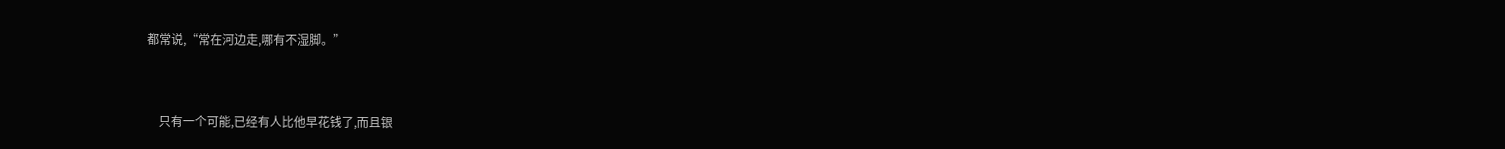都常说,“常在河边走,哪有不湿脚。”



    只有一个可能,已经有人比他早花钱了,而且银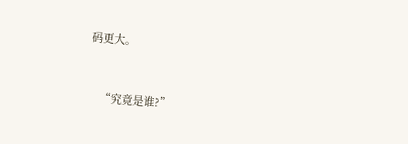码更大。



    “究竟是谁?”